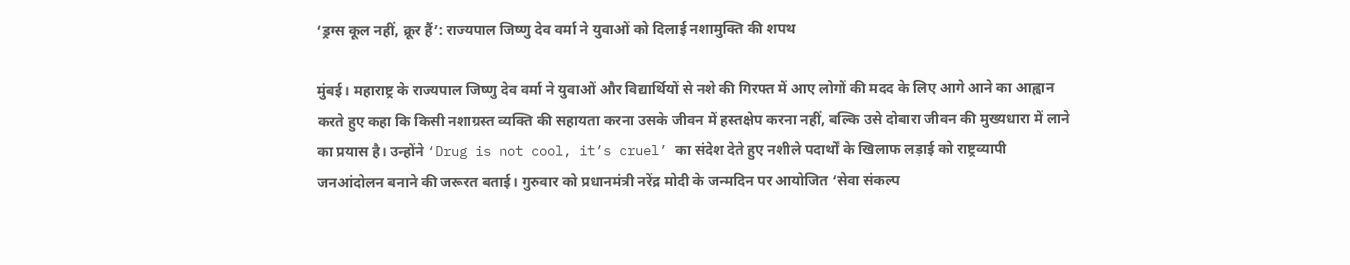‘ड्रग्स कूल नहीं, क्रूर हैं’: राज्यपाल जिष्णु देव वर्मा ने युवाओं को दिलाई नशामुक्ति की शपथ

मुंबई। महाराष्ट्र के राज्यपाल जिष्णु देव वर्मा ने युवाओं और विद्यार्थियों से नशे की गिरफ्त में आए लोगों की मदद के लिए आगे आने का आह्वान करते हुए कहा कि किसी नशाग्रस्त व्यक्ति की सहायता करना उसके जीवन में हस्तक्षेप करना नहीं, बल्कि उसे दोबारा जीवन की मुख्यधारा में लाने का प्रयास है। उन्होंने ‘Drug is not cool, it’s cruel’ का संदेश देते हुए नशीले पदार्थों के खिलाफ लड़ाई को राष्ट्रव्यापी जनआंदोलन बनाने की जरूरत बताई। गुरुवार को प्रधानमंत्री नरेंद्र मोदी के जन्मदिन पर आयोजित ‘सेवा संकल्प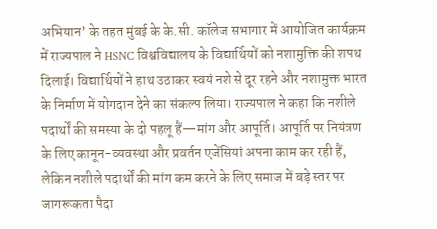अभियान’ के तहत मुंबई के के.सी. कॉलेज सभागार में आयोजित कार्यक्रम में राज्यपाल ने HSNC विश्वविद्यालय के विद्यार्थियों को नशामुक्ति की शपथ दिलाई। विद्यार्थियों ने हाथ उठाकर स्वयं नशे से दूर रहने और नशामुक्त भारत के निर्माण में योगदान देने का संकल्प लिया। राज्यपाल ने कहा कि नशीले पदार्थों की समस्या के दो पहलू हैं—मांग और आपूर्ति। आपूर्ति पर नियंत्रण के लिए कानून-व्यवस्था और प्रवर्तन एजेंसियां अपना काम कर रही हैं, लेकिन नशीले पदार्थों की मांग कम करने के लिए समाज में बड़े स्तर पर जागरूकता पैदा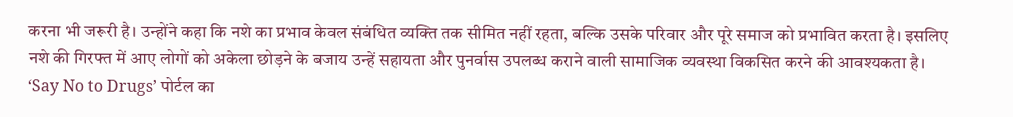करना भी जरूरी है। उन्होंने कहा कि नशे का प्रभाव केवल संबंधित व्यक्ति तक सीमित नहीं रहता, बल्कि उसके परिवार और पूरे समाज को प्रभावित करता है। इसलिए नशे की गिरफ्त में आए लोगों को अकेला छोड़ने के बजाय उन्हें सहायता और पुनर्वास उपलब्ध कराने वाली सामाजिक व्यवस्था विकसित करने की आवश्यकता है।
‘Say No to Drugs’ पोर्टल का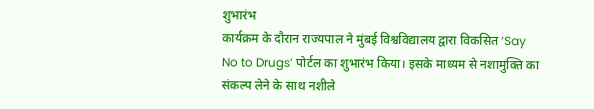शुभारंभ
कार्यक्रम के दौरान राज्यपाल ने मुंबई विश्वविद्यालय द्वारा विकसित ‘Say No to Drugs’ पोर्टल का शुभारंभ किया। इसके माध्यम से नशामुक्ति का संकल्प लेने के साथ नशीले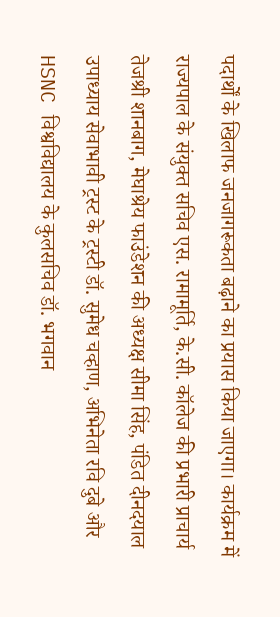पदार्थों के खिलाफ जनजागरूकता बढ़ाने का प्रयास किया जाएगा। कार्यक्रम में राज्यपाल के संयुक्त सचिव एस. रामामूर्ति, के.सी. कॉलेज की प्रभारी प्राचार्य तेजश्री शानबाग, मेघाश्रेय फाउंडेशन की अध्यक्ष सीमा सिंह, पंडित दीनदयाल उपाध्याय सेवाभावी ट्रस्ट के ट्रस्टी डॉ. सुमेध चव्हाण, अभिनेता रवि दुबे और HSNC विश्वविद्यालय के कुलसचिव डॉ. भगवान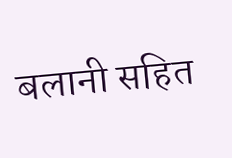बलानी सहित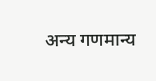अन्य गणमान्य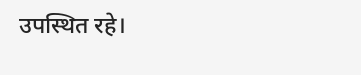उपस्थित रहे।